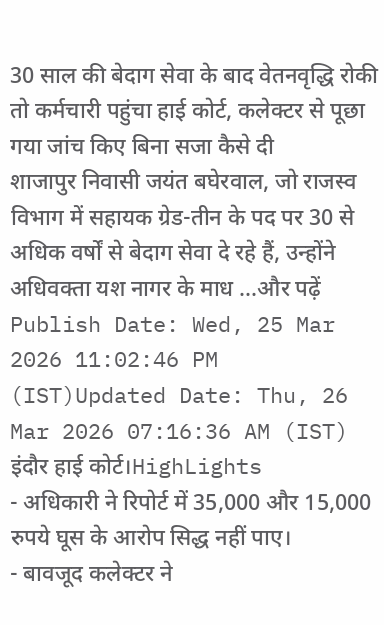30 साल की बेदाग सेवा के बाद वेतनवृद्धि रोकी तो कर्मचारी पहुंचा हाई कोर्ट, कलेक्टर से पूछा गया जांच किए बिना सजा कैसे दी
शाजापुर निवासी जयंत बघेरवाल, जो राजस्व विभाग में सहायक ग्रेड-तीन के पद पर 30 से अधिक वर्षों से बेदाग सेवा दे रहे हैं, उन्होंने अधिवक्ता यश नागर के माध ...और पढ़ें
Publish Date: Wed, 25 Mar 2026 11:02:46 PM (IST)Updated Date: Thu, 26 Mar 2026 07:16:36 AM (IST)
इंदौर हाई कोर्ट।HighLights
- अधिकारी ने रिपोर्ट में 35,000 और 15,000 रुपये घूस के आरोप सिद्ध नहीं पाए।
- बावजूद कलेक्टर ने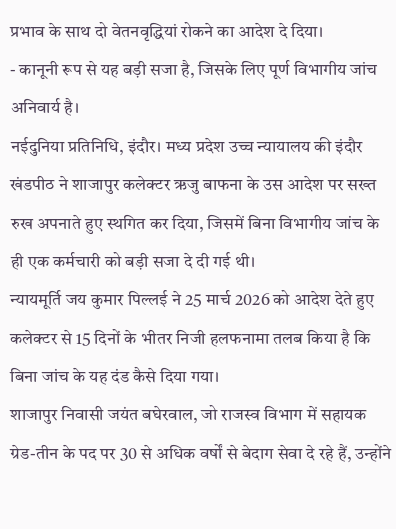प्रभाव के साथ दो वेतनवृद्धियां रोकने का आदेश दे दिया।
- कानूनी रूप से यह बड़ी सजा है, जिसके लिए पूर्ण विभागीय जांच अनिवार्य है।
नईदुनिया प्रतिनिधि, इंदौर। मध्य प्रदेश उच्च न्यायालय की इंदौर खंडपीठ ने शाजापुर कलेक्टर ऋजु बाफना के उस आदेश पर सख्त रुख अपनाते हुए स्थगित कर दिया, जिसमें बिना विभागीय जांच के ही एक कर्मचारी को बड़ी सजा दे दी गई थी।
न्यायमूर्ति जय कुमार पिल्लई ने 25 मार्च 2026 को आदेश देते हुए कलेक्टर से 15 दिनों के भीतर निजी हलफनामा तलब किया है कि बिना जांच के यह दंड कैसे दिया गया।
शाजापुर निवासी जयंत बघेरवाल, जो राजस्व विभाग में सहायक ग्रेड-तीन के पद पर 30 से अधिक वर्षों से बेदाग सेवा दे रहे हैं, उन्होंने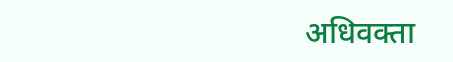अधिवक्ता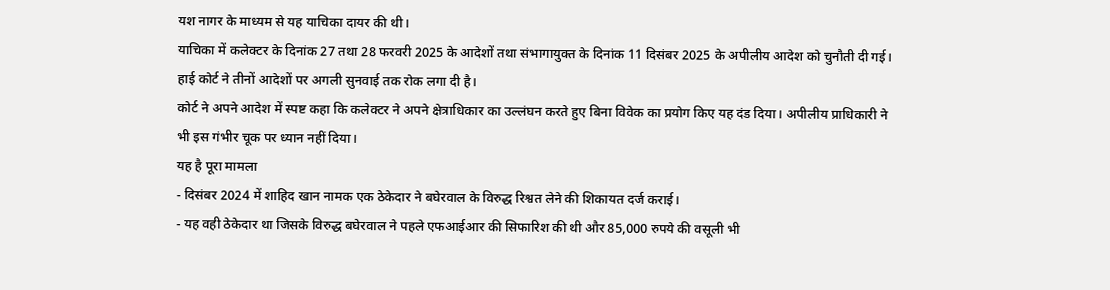यश नागर के माध्यम से यह याचिका दायर की थी।
याचिका में कलेक्टर के दिनांक 27 तथा 28 फरवरी 2025 के आदेशों तथा संभागायुक्त के दिनांक 11 दिसंबर 2025 के अपीलीय आदेश को चुनौती दी गई। हाई कोर्ट ने तीनों आदेशों पर अगली सुनवाई तक रोक लगा दी है।
कोर्ट ने अपने आदेश में स्पष्ट कहा कि कलेक्टर ने अपने क्षेत्राधिकार का उल्लंघन करते हुए बिना विवेक का प्रयोग किए यह दंड दिया। अपीलीय प्राधिकारी ने भी इस गंभीर चूक पर ध्यान नहीं दिया।
यह है पूरा मामला
- दिसंबर 2024 में शाहिद खान नामक एक ठेकेदार ने बघेरवाल के विरुद्ध रिश्वत लेने की शिकायत दर्ज कराई।
- यह वही ठेकेदार था जिसके विरुद्ध बघेरवाल ने पहले एफआईआर की सिफारिश की थी और 85,000 रुपये की वसूली भी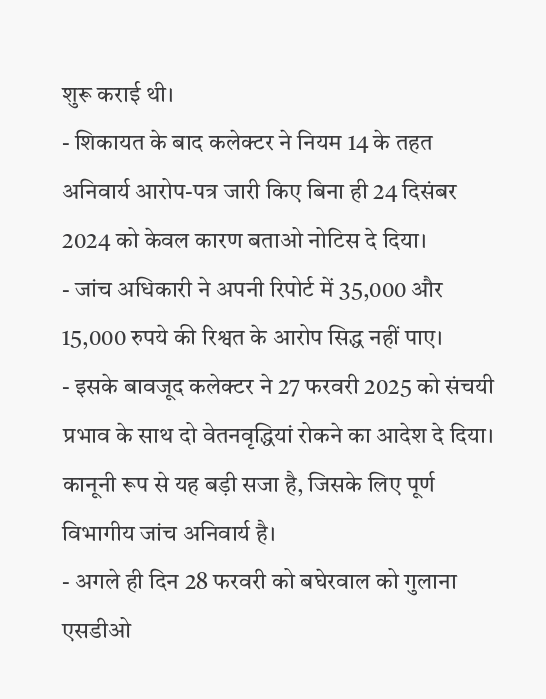शुरू कराई थी।
- शिकायत के बाद कलेक्टर ने नियम 14 के तहत अनिवार्य आरोप-पत्र जारी किए बिना ही 24 दिसंबर 2024 को केवल कारण बताओ नोटिस दे दिया।
- जांच अधिकारी ने अपनी रिपोर्ट में 35,000 और 15,000 रुपये की रिश्वत के आरोप सिद्ध नहीं पाए।
- इसके बावजूद कलेक्टर ने 27 फरवरी 2025 को संचयी प्रभाव के साथ दो वेतनवृद्धियां रोकने का आदेश दे दिया। कानूनी रूप से यह बड़ी सजा है, जिसके लिए पूर्ण विभागीय जांच अनिवार्य है।
- अगले ही दिन 28 फरवरी को बघेरवाल को गुलाना एसडीओ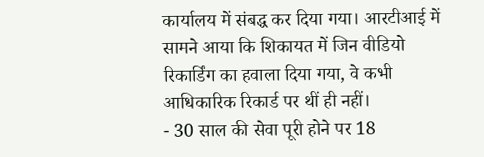कार्यालय में संबद्ध कर दिया गया। आरटीआई में सामने आया कि शिकायत में जिन वीडियो रिकार्डिंग का हवाला दिया गया, वे कभी आधिकारिक रिकार्ड पर थीं ही नहीं।
- 30 साल की सेवा पूरी होने पर 18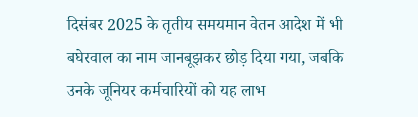दिसंबर 2025 के तृतीय समयमान वेतन आदेश में भी बघेरवाल का नाम जानबूझकर छोड़ दिया गया, जबकि उनके जूनियर कर्मचारियों को यह लाभ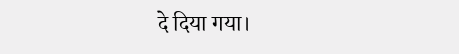दे दिया गया।